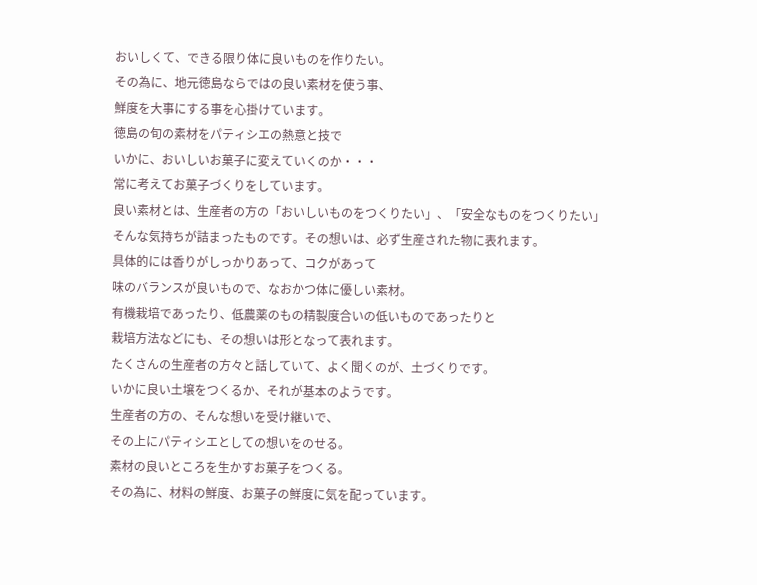おいしくて、できる限り体に良いものを作りたい。
その為に、地元徳島ならではの良い素材を使う事、
鮮度を大事にする事を心掛けています。
徳島の旬の素材をパティシエの熱意と技で
いかに、おいしいお菓子に変えていくのか・・・
常に考えてお菓子づくりをしています。
良い素材とは、生産者の方の「おいしいものをつくりたい」、「安全なものをつくりたい」
そんな気持ちが詰まったものです。その想いは、必ず生産された物に表れます。
具体的には香りがしっかりあって、コクがあって
味のバランスが良いもので、なおかつ体に優しい素材。
有機栽培であったり、低農薬のもの精製度合いの低いものであったりと
栽培方法などにも、その想いは形となって表れます。
たくさんの生産者の方々と話していて、よく聞くのが、土づくりです。
いかに良い土壌をつくるか、それが基本のようです。
生産者の方の、そんな想いを受け継いで、
その上にパティシエとしての想いをのせる。
素材の良いところを生かすお菓子をつくる。
その為に、材料の鮮度、お菓子の鮮度に気を配っています。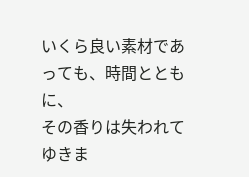いくら良い素材であっても、時間とともに、
その香りは失われてゆきま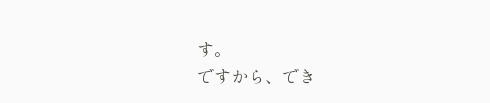す。
ですから、でき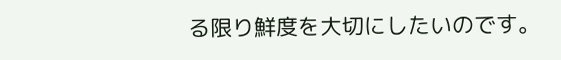る限り鮮度を大切にしたいのです。